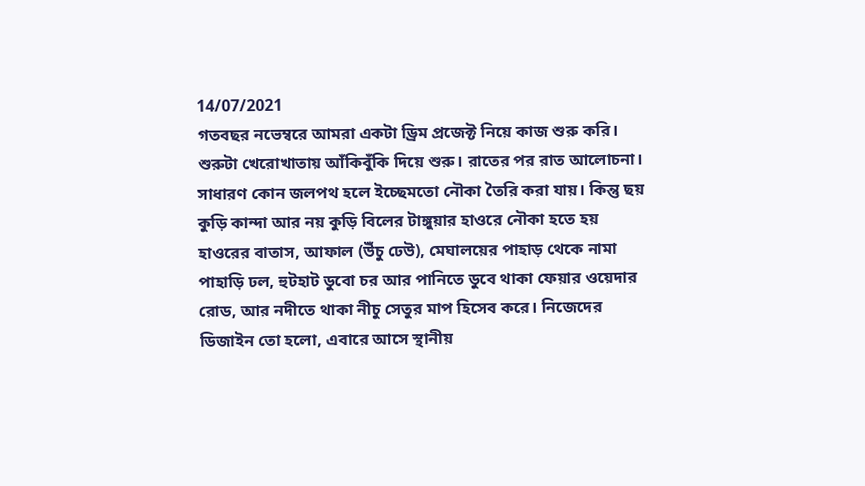14/07/2021
গতবছর নভেম্বরে আমরা একটা ড্রিম প্রজেক্ট নিয়ে কাজ শুরু করি। শুরুটা খেরোখাতায় আঁকিবুঁকি দিয়ে শুরু। রাতের পর রাত আলোচনা। সাধারণ কোন জলপথ হলে ইচ্ছেমতো নৌকা তৈরি করা যায়। কিন্তু ছয় কুড়ি কান্দা আর নয় কুড়ি বিলের টাঙ্গুয়ার হাওরে নৌকা হতে হয় হাওরের বাতাস, আফাল (উঁচু ঢেউ), মেঘালয়ের পাহাড় থেকে নামা পাহাড়ি ঢল, হুটহাট ডুবো চর আর পানিতে ডুবে থাকা ফেয়ার ওয়েদার রোড, আর নদীতে থাকা নীচু সেতুর মাপ হিসেব করে। নিজেদের ডিজাইন তো হলো, এবারে আসে স্থানীয়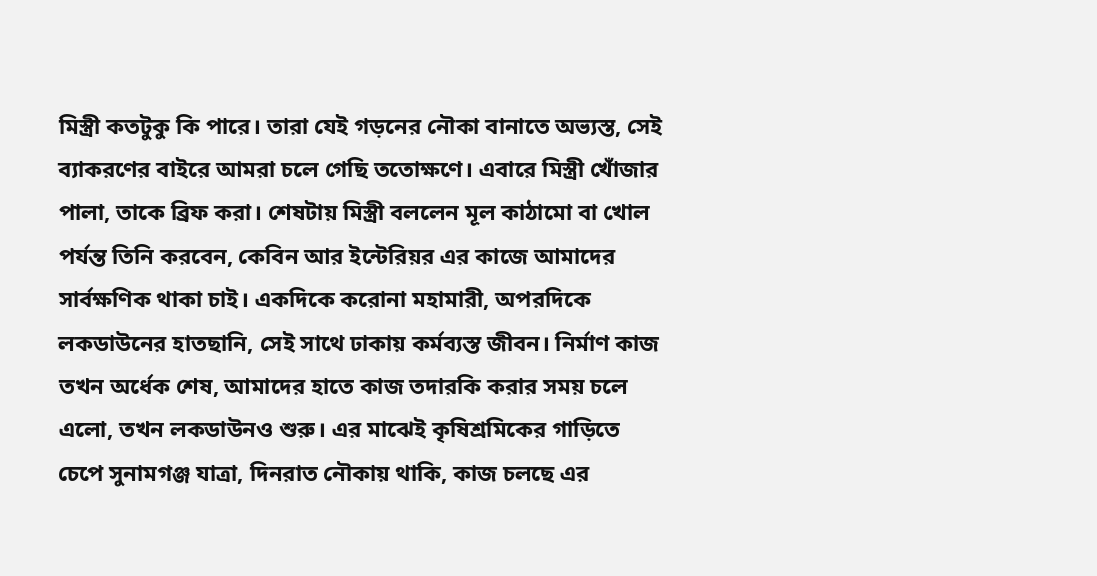মিস্ত্রী কতটুকু কি পারে। তারা যেই গড়নের নৌকা বানাতে অভ্যস্ত, সেই ব্যাকরণের বাইরে আমরা চলে গেছি ততোক্ষণে। এবারে মিস্ত্রী খোঁজার পালা, তাকে ব্রিফ করা। শেষটায় মিস্ত্রী বললেন মূল কাঠামো বা খোল পর্যন্ত তিনি করবেন, কেবিন আর ইন্টেরিয়র এর কাজে আমাদের সার্বক্ষণিক থাকা চাই। একদিকে করোনা মহামারী, অপরদিকে লকডাউনের হাতছানি, সেই সাথে ঢাকায় কর্মব্যস্ত জীবন। নির্মাণ কাজ তখন অর্ধেক শেষ, আমাদের হাতে কাজ তদারকি করার সময় চলে এলো, তখন লকডাউনও শুরু। এর মাঝেই কৃষিশ্রমিকের গাড়িতে চেপে সুনামগঞ্জ যাত্রা, দিনরাত নৌকায় থাকি, কাজ চলছে এর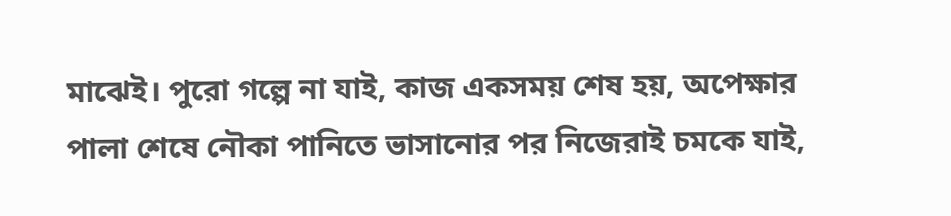মাঝেই। পুরো গল্পে না যাই, কাজ একসময় শেষ হয়, অপেক্ষার পালা শেষে নৌকা পানিতে ভাসানোর পর নিজেরাই চমকে যাই,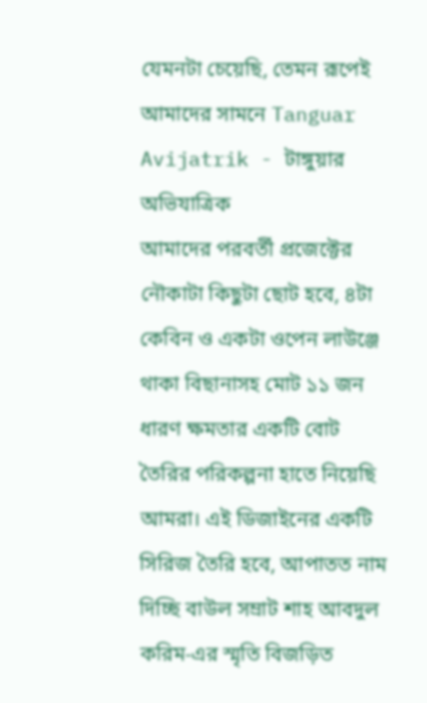যেমনটা চেয়েছি, তেমন রূপেই আমাদের সামনে Tanguar Avijatrik - টাঙ্গুয়ার অভিযাত্রিক
আমাদের পরবর্তী প্রজেক্টের নৌকাটা কিছুটা ছোট হবে, ৪টা কেবিন ও একটা ওপেন লাউঞ্জে থাকা বিছানাসহ মোট ১১ জন ধারণ ক্ষমতার একটি বোট তৈরির পরিকল্পনা হাতে নিয়েছি আমরা। এই ডিজাইনের একটি সিরিজ তৈরি হবে, আপাতত নাম দিচ্ছি বাউল সম্রাট শাহ আবদুল করিম-এর স্মৃতি বিজড়িত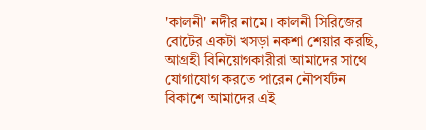'কালনী' নদীর নামে। কালনী সিরিজের বোটের একটা খসড়া নকশা শেয়ার করছি, আগ্রহী বিনিয়োগকারীরা আমাদের সাথে যোগাযোগ করতে পারেন নৌপর্যটন বিকাশে আমাদের এই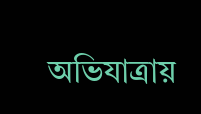অভিযাত্রায়